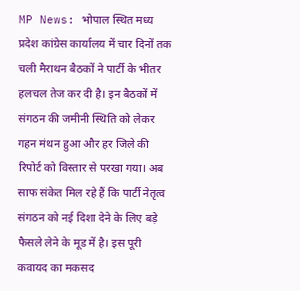MP News: भोपाल स्थित मध्य प्रदेश कांग्रेस कार्यालय में चार दिनों तक चली मैराथन बैठकों ने पार्टी के भीतर हलचल तेज कर दी है। इन बैठकों में संगठन की जमीनी स्थिति को लेकर गहन मंथन हुआ और हर जिले की रिपोर्ट को विस्तार से परखा गया। अब साफ संकेत मिल रहे हैं कि पार्टी नेतृत्व संगठन को नई दिशा देने के लिए बड़े फैसले लेने के मूड में है। इस पूरी कवायद का मकसद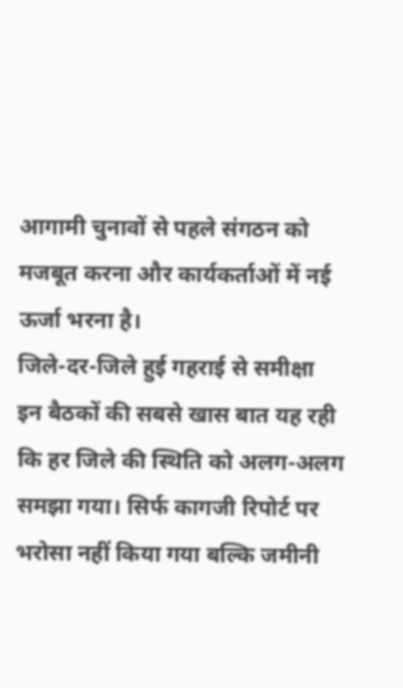आगामी चुनावों से पहले संगठन को मजबूत करना और कार्यकर्ताओं में नई ऊर्जा भरना है।
जिले-दर-जिले हुई गहराई से समीक्षा
इन बैठकों की सबसे खास बात यह रही कि हर जिले की स्थिति को अलग-अलग समझा गया। सिर्फ कागजी रिपोर्ट पर भरोसा नहीं किया गया बल्कि जमीनी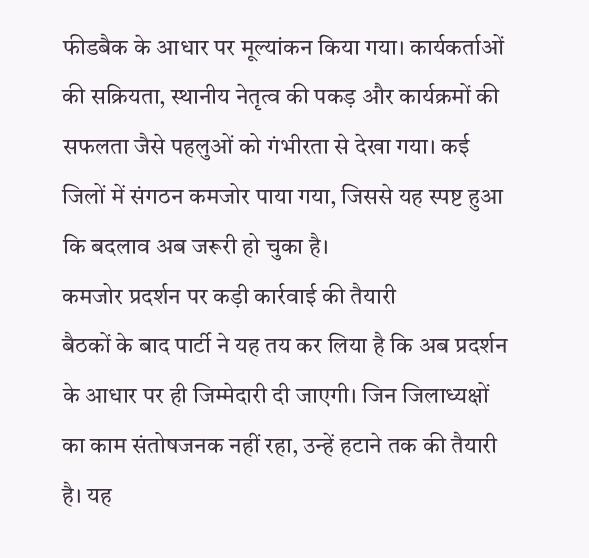फीडबैक के आधार पर मूल्यांकन किया गया। कार्यकर्ताओं की सक्रियता, स्थानीय नेतृत्व की पकड़ और कार्यक्रमों की सफलता जैसे पहलुओं को गंभीरता से देखा गया। कई जिलों में संगठन कमजोर पाया गया, जिससे यह स्पष्ट हुआ कि बदलाव अब जरूरी हो चुका है।
कमजोर प्रदर्शन पर कड़ी कार्रवाई की तैयारी
बैठकों के बाद पार्टी ने यह तय कर लिया है कि अब प्रदर्शन के आधार पर ही जिम्मेदारी दी जाएगी। जिन जिलाध्यक्षों का काम संतोषजनक नहीं रहा, उन्हें हटाने तक की तैयारी है। यह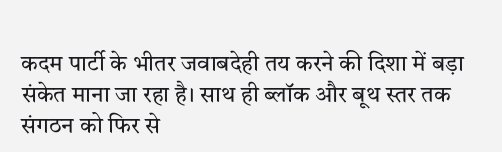कदम पार्टी के भीतर जवाबदेही तय करने की दिशा में बड़ा संकेत माना जा रहा है। साथ ही ब्लॉक और बूथ स्तर तक संगठन को फिर से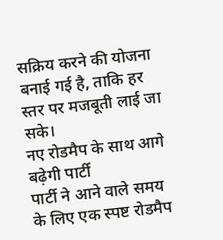सक्रिय करने की योजना बनाई गई है, ताकि हर स्तर पर मजबूती लाई जा सके।
नए रोडमैप के साथ आगे बढ़ेगी पार्टी
पार्टी ने आने वाले समय के लिए एक स्पष्ट रोडमैप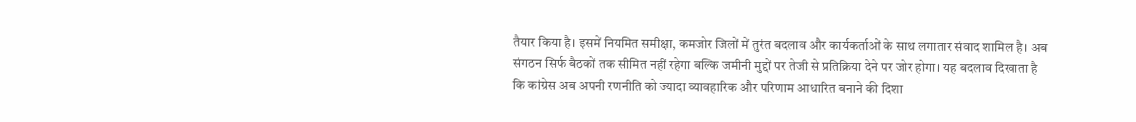तैयार किया है। इसमें नियमित समीक्षा, कमजोर जिलों में तुरंत बदलाव और कार्यकर्ताओं के साथ लगातार संवाद शामिल है। अब संगठन सिर्फ बैठकों तक सीमित नहीं रहेगा बल्कि जमीनी मुद्दों पर तेजी से प्रतिक्रिया देने पर जोर होगा। यह बदलाव दिखाता है कि कांग्रेस अब अपनी रणनीति को ज्यादा व्यावहारिक और परिणाम आधारित बनाने की दिशा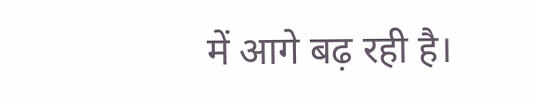में आगे बढ़ रही है।